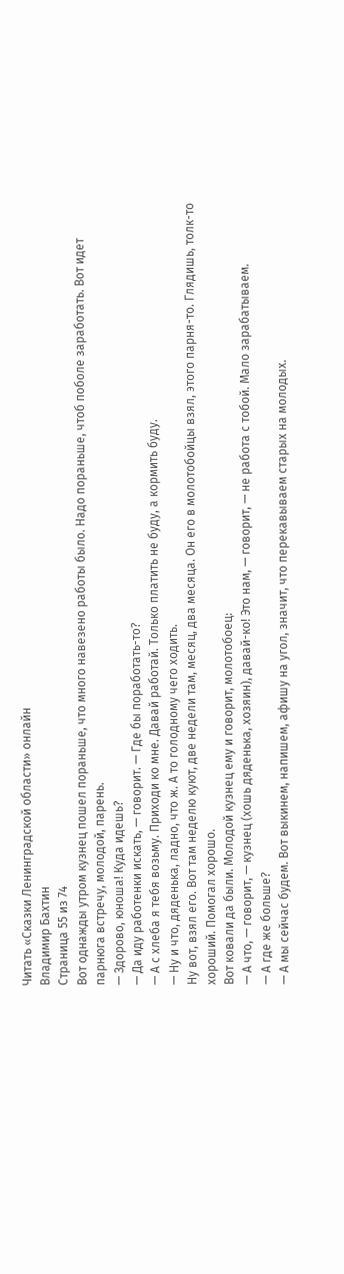Читать «Сказки Ленинградской области» онлайн
Владимир Бахтин
Страница 55 из 74
Вот однажды утром кузнец пошел пораньше, что много навезено работы было. Надо пораньше, чтоб поболе заработать. Вот идет парнюга встречу, молодой, парень.
— Здорово, юноша! Куда идешь?
— Да иду работенки искать, — говорит. — Где бы поработать-то?
— А с хлеба я тебя возьму. Приходи ко мне. Давай работай. Только платить не буду, а кормить буду.
— Ну и что, дяденька, ладно, что ж. А то голодному чего ходить.
Ну вот, взял его. Вот там неделю куют, две недели там, месяц, два месяца. Он его в молотобойцы взял, этого парня-то. Глядишь, толк-то хороший. Помогал хорошо.
Вот ковали да были. Молодой кузнец ему и говорит, молотобоец:
— А что, — говорит, — кузнец (хошь дяденька, хозяин), давай-ко! Это нам, — говорит, — не работа с тобой. Мало зарабатываем.
— А где же больше?
— А мы сейчас будем. Вот выкинем, напишем, афишу на угол, значит, что перекавываем старых на молодых.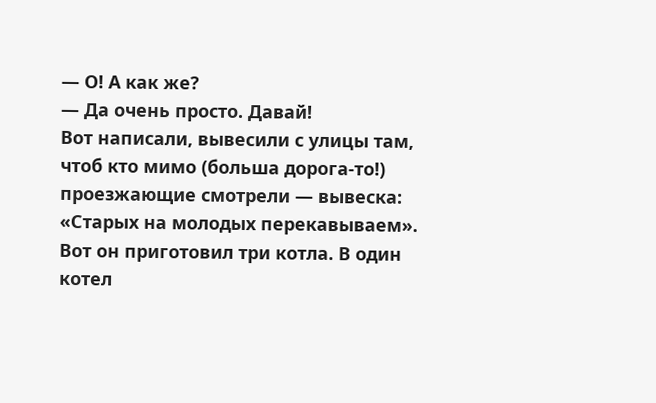— О! А как же?
— Да очень просто. Давай!
Вот написали, вывесили с улицы там, чтоб кто мимо (больша дорога-то!) проезжающие смотрели — вывеска: «Старых на молодых перекавываем».
Вот он приготовил три котла. В один котел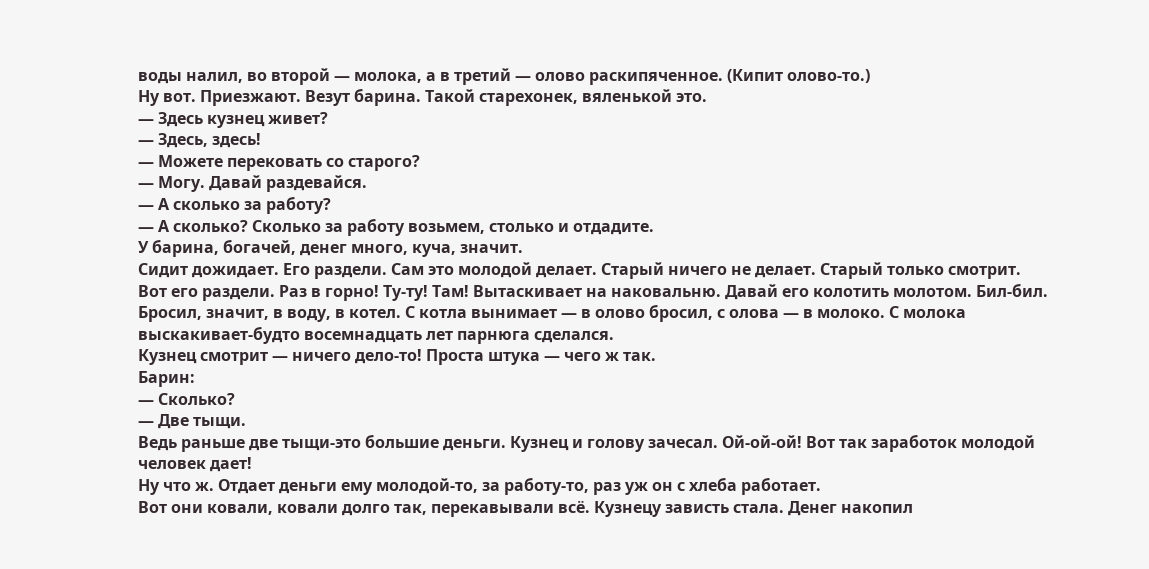воды налил, во второй — молока, а в третий — олово раскипяченное. (Кипит олово-то.)
Ну вот. Приезжают. Везут барина. Такой старехонек, вяленькой это.
— Здесь кузнец живет?
— Здесь, здесь!
— Можете перековать со старого?
— Могу. Давай раздевайся.
— А сколько за работу?
— А сколько? Сколько за работу возьмем, столько и отдадите.
У барина, богачей, денег много, куча, значит.
Сидит дожидает. Его раздели. Сам это молодой делает. Старый ничего не делает. Старый только смотрит.
Вот его раздели. Раз в горно! Ту-ту! Там! Вытаскивает на наковальню. Давай его колотить молотом. Бил-бил. Бросил, значит, в воду, в котел. С котла вынимает — в олово бросил, с олова — в молоко. С молока выскакивает-будто восемнадцать лет парнюга сделался.
Кузнец смотрит — ничего дело-то! Проста штука — чего ж так.
Барин:
— Сколько?
— Две тыщи.
Ведь раньше две тыщи-это большие деньги. Кузнец и голову зачесал. Ой-ой-ой! Вот так заработок молодой человек дает!
Ну что ж. Отдает деньги ему молодой-то, за работу-то, раз уж он с хлеба работает.
Вот они ковали, ковали долго так, перекавывали всё. Кузнецу зависть стала. Денег накопил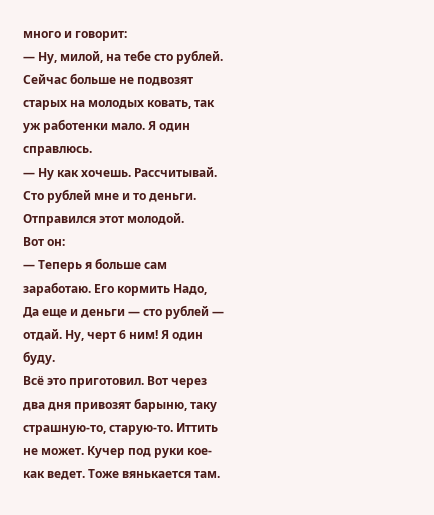много и говорит:
— Ну, милой, на тебе сто рублей. Сейчас больше не подвозят старых на молодых ковать, так уж работенки мало. Я один справлюсь.
— Ну как хочешь. Рассчитывай. Сто рублей мне и то деньги.
Отправился этот молодой.
Вот он:
— Теперь я больше сам заработаю. Его кормить Надо, Да еще и деньги — сто рублей — отдай. Ну, черт 6 ним! Я один буду.
Всё это приготовил. Вот через два дня привозят барыню, таку страшную-то, старую-то. Иттить не может. Кучер под руки кое-как ведет. Тоже вянькается там.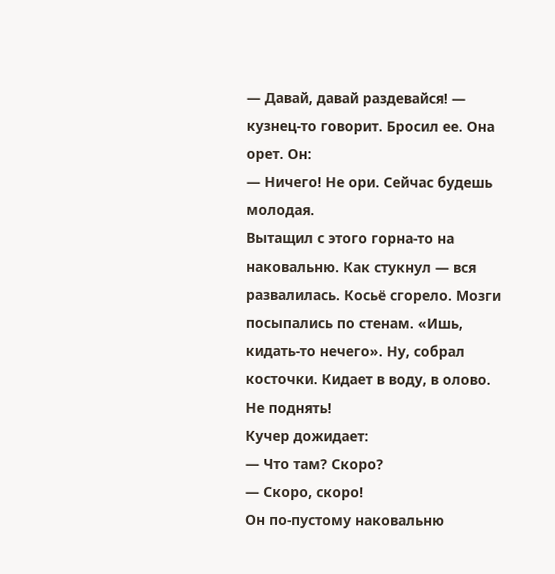— Давай, давай раздевайся! — кузнец-то говорит. Бросил ее. Она орет. Он:
— Ничего! Не ори. Сейчас будешь молодая.
Вытащил с этого горна-то на наковальню. Как стукнул — вся развалилась. Косьё сгорело. Мозги посыпались по стенам. «Ишь, кидать-то нечего». Ну, собрал косточки. Кидает в воду, в олово. Не поднять!
Кучер дожидает:
— Что там? Скоро?
— Скоро, скоро!
Он по-пустому наковальню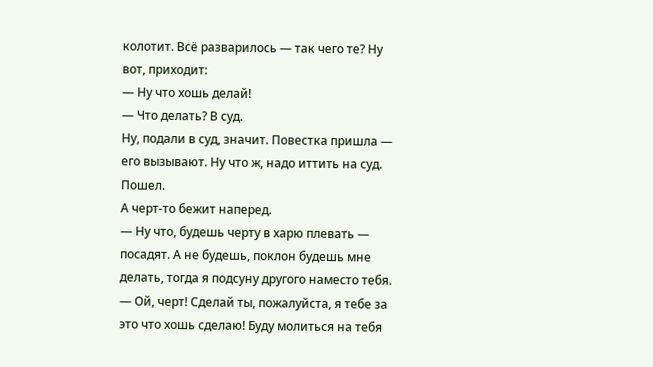колотит. Всё разварилось — так чего те? Ну вот, приходит:
— Ну что хошь делай!
— Что делать? В суд.
Ну, подали в суд, значит. Повестка пришла — его вызывают. Ну что ж, надо иттить на суд. Пошел.
А черт-то бежит наперед.
— Ну что, будешь черту в харю плевать — посадят. А не будешь, поклон будешь мне делать, тогда я подсуну другого наместо тебя.
— Ой, черт! Сделай ты, пожалуйста, я тебе за это что хошь сделаю! Буду молиться на тебя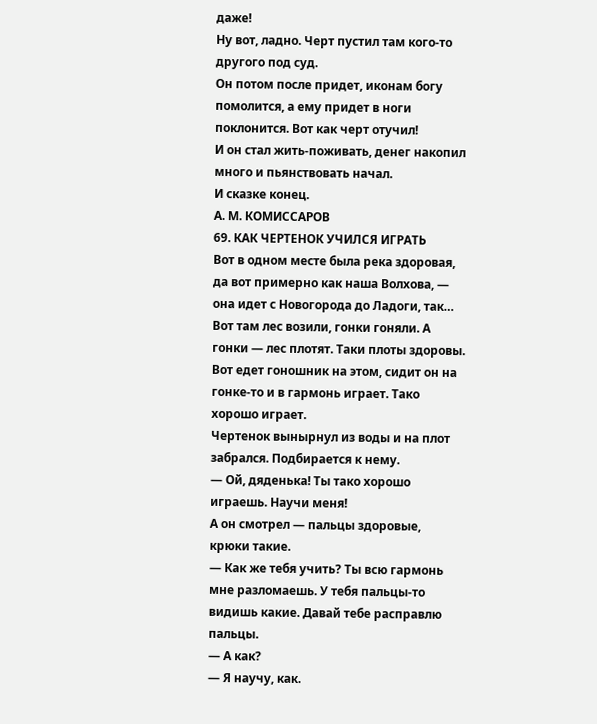даже!
Ну вот, ладно. Черт пустил там кого-то другого под суд.
Он потом после придет, иконам богу помолится, а ему придет в ноги поклонится. Вот как черт отучил!
И он стал жить-поживать, денег накопил много и пьянствовать начал.
И сказке конец.
А. М. КОМИССАРОВ
69. КАК ЧЕРТЕНОК УЧИЛСЯ ИГРАТЬ
Вот в одном месте была река здоровая, да вот примерно как наша Волхова, — она идет с Новогорода до Ладоги, так… Вот там лес возили, гонки гоняли. А гонки — лес плотят. Таки плоты здоровы.
Вот едет гоношник на этом, сидит он на гонке-то и в гармонь играет. Тако хорошо играет.
Чертенок вынырнул из воды и на плот забрался. Подбирается к нему.
— Ой, дяденька! Ты тако хорошо играешь. Научи меня!
А он смотрел — пальцы здоровые, крюки такие.
— Как же тебя учить? Ты всю гармонь мне разломаешь. У тебя пальцы-то видишь какие. Давай тебе расправлю пальцы.
— А как?
— Я научу, как.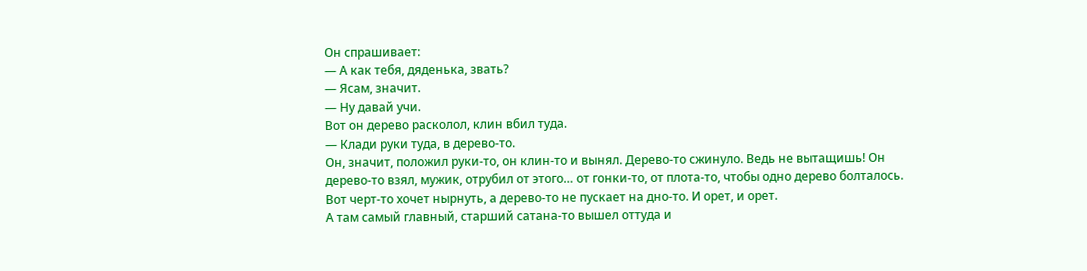Он спрашивает:
— А как тебя, дяденька, звать?
— Ясам, значит.
— Ну давай учи.
Вот он дерево расколол, клин вбил туда.
— Клади руки туда, в дерево-то.
Он, значит, положил руки-то, он клин-то и вынял. Дерево-то сжинуло. Ведь не вытащишь! Он дерево-то взял, мужик, отрубил от этого… от гонки-то, от плота-то, чтобы одно дерево болталось.
Вот черт-то хочет нырнуть, а дерево-то не пускает на дно-то. И орет, и орет.
А там самый главный, старший сатана-то вышел оттуда и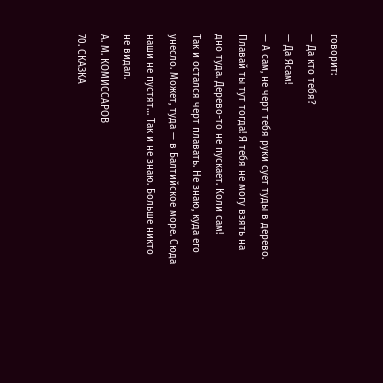говорит:
— Да кто тебя?
— Да Ясам!
— А сам, не черт тебя руки сует туды в дерево. Плавай ты тут тогда! Я тебя не могу взять на дно туда. Дерево-то не пускает. Коли сам!
Так и остался черт плавать. Не знаю, куда его унесло. Может, туда — в Балтийское море. Сюда наши не пустят… Так и не знаю. Больше никто не видал.
А. М. КОМИССАРОВ
70. СКАЗКА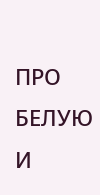ПРО БЕЛУЮ И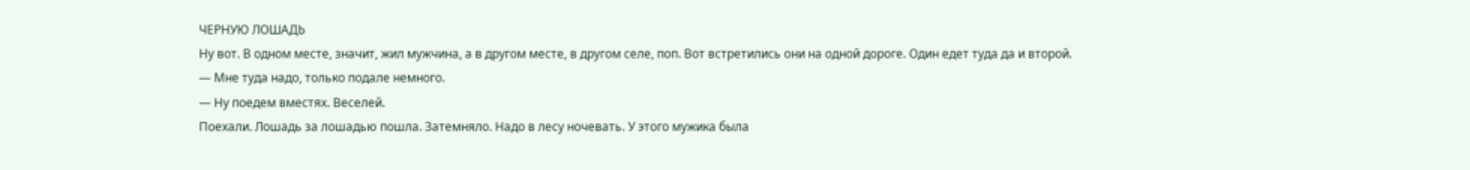ЧЕРНУЮ ЛОШАДЬ
Ну вот. В одном месте, значит, жил мужчина, а в другом месте, в другом селе, поп. Вот встретились они на одной дороге. Один едет туда да и второй.
— Мне туда надо, только подале немного.
— Ну поедем вместях. Веселей.
Поехали. Лошадь за лошадью пошла. Затемняло. Надо в лесу ночевать. У этого мужика была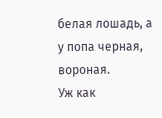белая лошадь, а у попа черная, вороная.
Уж как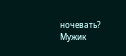ночевать? Мужик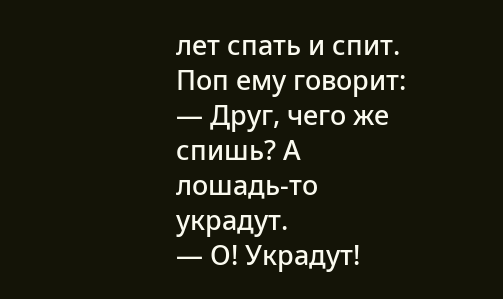лет спать и спит. Поп ему говорит:
— Друг, чего же спишь? А лошадь-то украдут.
— О! Украдут!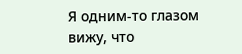Я одним-то глазом вижу, что